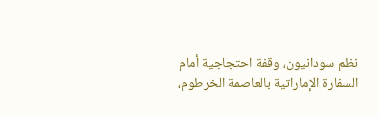نظم سودانيون، وقفة احتجاجية أمام السفارة الإماراتية بالعاصمة الخرطوم،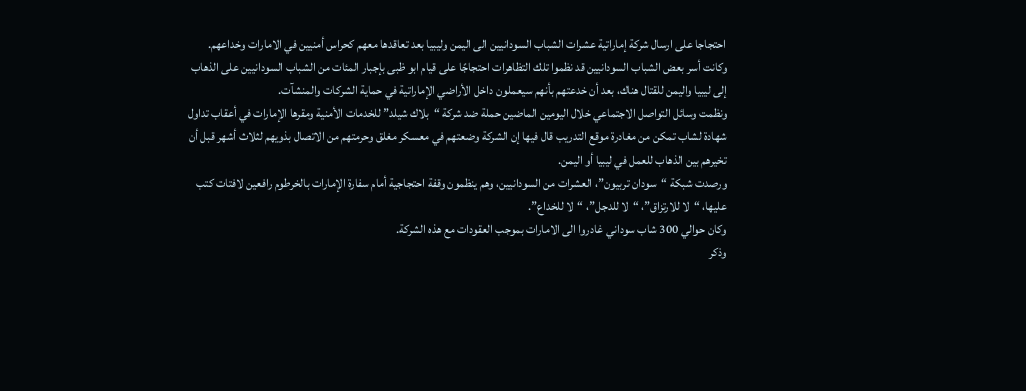احتجاجا على ارسال شركة إماراتية عشرات الشباب السودانيين الى اليمن وليبيا بعد تعاقدها معهم كحراس أمنيين في الامارات وخداعهم.
وكانت أسر بعض الشباب السودانيين قد نظموا تلك التظاهرات احتجاجًا على قيام ابو ظبى بإجبار المئات من الشباب السودانيين على الذهاب إلى ليبيا واليمن للقتال هناك، بعد أن خدعتهم بأنهم سيعملون داخل الأراضي الإماراتية في حماية الشركات والمنشآت.
ونظمت وسائل التواصل الاجتماعي خلال اليومين الماضين حملة ضد شركة “بلاك شيلد” للخدمات الأمنية ومقرها الإمارات في أعقاب تداول شهادة لشاب تمكن من مغادرة موقع التدريب قال فيها إن الشركة وضعتهم في معسكر مغلق وحرمتهم من الاتصال بذويهم لثلاث أشهر قبل أن تخيرهم بين الذهاب للعمل في ليبيا أو اليمن.
ورصدت شبكة “سودان تربيون”، العشرات من السودانيين، وهم ينظمون وقفة احتجاجية أمام سفارة الإمارات بالخرطوم رافعين لافتات كتب عليها، “لا للارتزاق”، “لا للدجل”، “لا للخداع”.
وكان حوالي 300 شاب سوداني غادروا الى الامارات بموجب العقودات مع هذه الشركة.
وذكر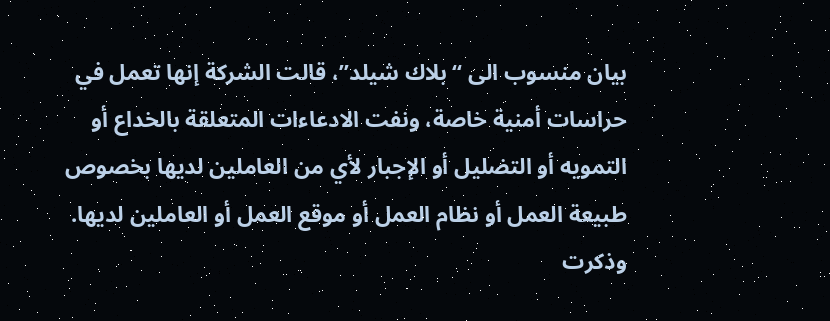بيان منسوب الى “بلاك شيلد”، قالت الشركة إنها تعمل في حراسات أمنية خاصة، ونفت الادعاءات المتعلقة بالخداع أو التمويه أو التضليل أو الإجبار لأي من العاملين لديها بخصوص طبيعة العمل أو نظام العمل أو موقع العمل أو العاملين لديها.
وذكرت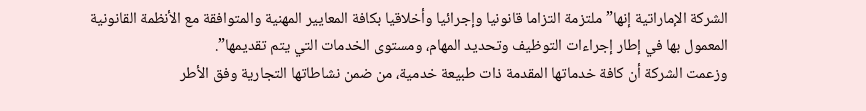الشركة الإماراتية إنها” ملتزمة التزاما قانونيا وإجرائيا وأخلاقيا بكافة المعايير المهنية والمتوافقة مع الأنظمة القانونية المعمول بها في إطار إجراءات التوظيف وتحديد المهام، ومستوى الخدمات التي يتم تقديمها”.
وزعمت الشركة أن كافة خدماتها المقدمة ذات طبيعة خدمية، من ضمن نشاطاتها التجارية وفق الأطر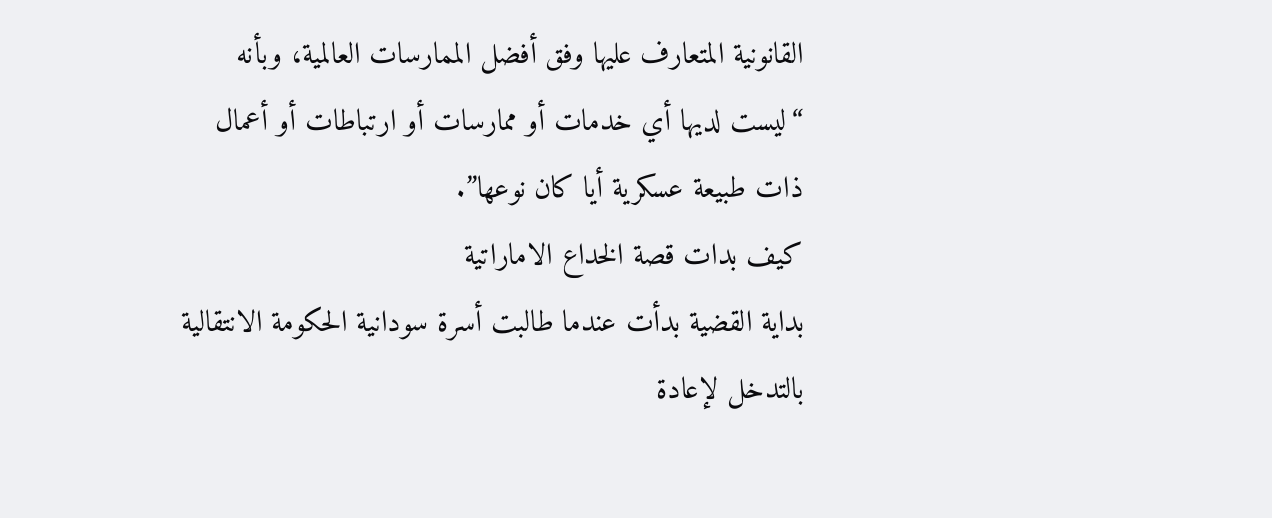القانونية المتعارف عليها وفق أفضل الممارسات العالمية، وبأنه “ليست لديها أي خدمات أو ممارسات أو ارتباطات أو أعمال ذات طبيعة عسكرية أيا كان نوعها”.
كيف بدات قصة الخداع الاماراتية
بداية القضية بدأت عندما طالبت أسرة سودانية الحكومة الانتقالية بالتدخل لإعادة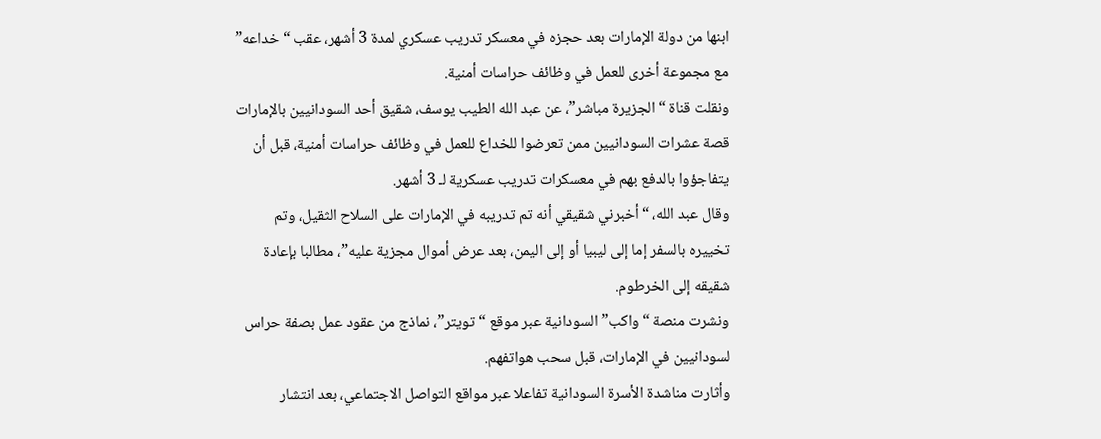ابنها من دولة الإمارات بعد حجزه في معسكر تدريب عسكري لمدة 3 أشهر، عقب “خداعه” مع مجموعة أخرى للعمل في وظائف حراسات أمنية.
ونقلت قناة “الجزيرة مباشر”، عن عبد الله الطيب يوسف، شقيق أحد السودانيين بالإمارات قصة عشرات السودانيين ممن تعرضوا للخداع للعمل في وظائف حراسات أمنية، قبل أن يتفاجؤوا بالدفع بهم في معسكرات تدريب عسكرية لـ 3 أشهر.
وقال عبد الله، “أخبرني شقيقي أنه تم تدريبه في الإمارات على السلاح الثقيل، وتم تخييره بالسفر إما إلى ليبيا أو إلى اليمن، بعد عرض أموال مجزية عليه”، مطالبا بإعادة شقيقه إلى الخرطوم.
ونشرت منصة “واكب” السودانية عبر موقع “تويتر”، نماذج من عقود عمل بصفة حراس لسودانيين في الإمارات، قبل سحب هواتفهم.
وأثارت مناشدة الأسرة السودانية تفاعلا عبر مواقع التواصل الاجتماعي، بعد انتشار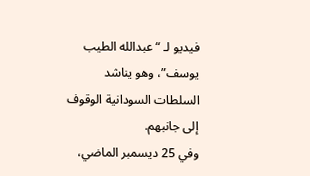فيديو لـ “عبدالله الطيب يوسف”، وهو يناشد السلطات السودانية الوقوف إلى جانبهم.
وفي 25 ديسمبر الماضي،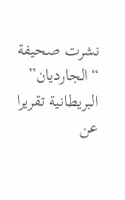نشرت صحيفة “الجارديان” البريطانية تقريرا عن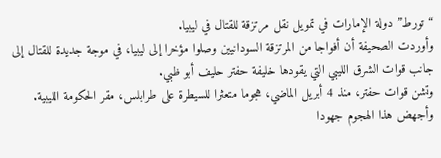“تورط” دولة الإمارات في تمويل نقل مرتزقة للقتال في ليبيا.
وأوردت الصحيفة أن أفواجا من المرتزقة السودانيين وصلوا مؤخرا إلى ليبيا، في موجة جديدة للقتال إلى جانب قوات الشرق الليبي التي يقودها خليفة حفتر حليف أبو ظبي.
وتشن قوات حفتر، منذ 4 أبريل الماضي، هجوما متعثرا للسيطرة على طرابلس، مقر الحكومة الليبية.
وأجهض هذا الهجوم جهودا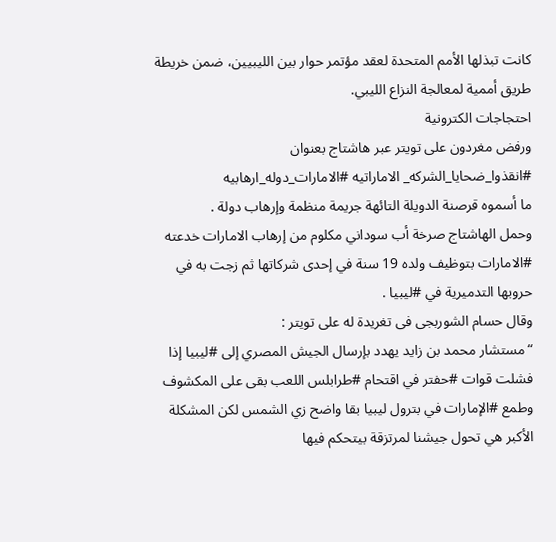كانت تبذلها الأمم المتحدة لعقد مؤتمر حوار بين الليبيين، ضمن خريطة طريق أممية لمعالجة النزاع الليبي.
احتجاجات الكترونية
ورفض مغردون على تويتر عبر هاشتاج بعنوان
#انقذوا_ضحايا_الشركه_ الاماراتيه #الامارات_دوله_ارهابيه
ما أسموه قرصنة الدويلة التائهة جريمة منظمة وإرهاب دولة .
وحمل الهاشتاج صرخة أب سوداني مكلوم من إرهاب الامارات خدعته #الامارات بتوظيف ولده 19 سنة في إحدى شركاتها ثم زجت به في حروبها التدميرية في #ليبيا .
وقال حسام الشوربجى فى تغريدة له على تويتر :
“مستشار محمد بن زايد يهدد بإرسال الجيش المصري إلى #ليبيا إذا فشلت قوات #حفتر في اقتحام #طرابلس اللعب بقى على المكشوف وطمع #الإمارات في بترول ليبيا بقا واضح زي الشمس لكن المشكلة الأكبر هي تحول جيشنا لمرتزقة بيتحكم فيها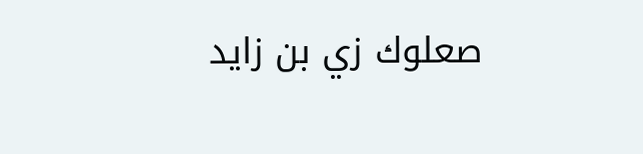صعلوك زي بن زايد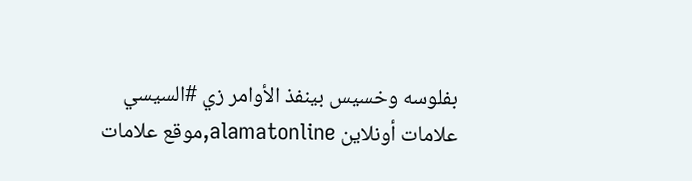بفلوسه وخسيس بينفذ الأوامر زي #السيسي
علامات أونلاين alamatonline,موقع علامات